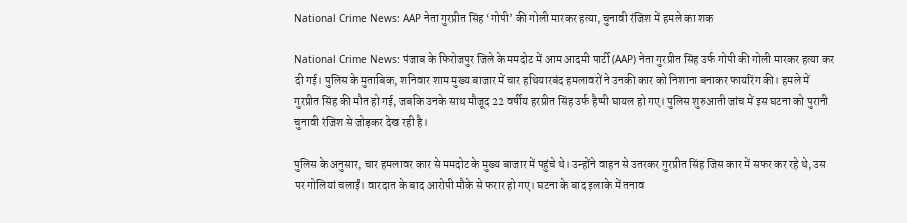National Crime News: AAP नेता गुरप्रीत सिंह ‘गोपी’ की गोली मारकर हत्या, चुनावी रंजिश में हमले का शक

National Crime News: पंजाब के फिरोजपुर जिले के ममदोट में आम आदमी पार्टी (AAP) नेता गुरप्रीत सिंह उर्फ गोपी की गोली मारकर हत्या कर दी गई। पुलिस के मुताबिक, शनिवार शाम मुख्य बाजार में चार हथियारबंद हमलावरों ने उनकी कार को निशाना बनाकर फायरिंग की। हमले में गुरप्रीत सिंह की मौत हो गई, जबकि उनके साथ मौजूद 22 वर्षीय हरप्रीत सिंह उर्फ हैप्पी घायल हो गए। पुलिस शुरुआती जांच में इस घटना को पुरानी चुनावी रंजिश से जोड़कर देख रही है।

पुलिस के अनुसार, चार हमलावर कार से ममदोट के मुख्य बाजार में पहुंचे थे। उन्होंने वाहन से उतरकर गुरप्रीत सिंह जिस कार में सफर कर रहे थे, उस पर गोलियां चलाईं। वारदात के बाद आरोपी मौके से फरार हो गए। घटना के बाद इलाके में तनाव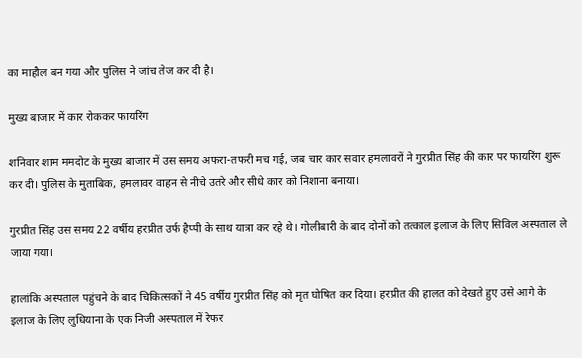का माहौल बन गया और पुलिस ने जांच तेज कर दी है।

मुख्य बाजार में कार रोककर फायरिंग

शनिवार शाम ममदोट के मुख्य बाजार में उस समय अफरा-तफरी मच गई, जब चार कार सवार हमलावरों ने गुरप्रीत सिंह की कार पर फायरिंग शुरू कर दी। पुलिस के मुताबिक, हमलावर वाहन से नीचे उतरे और सीधे कार को निशाना बनाया।

गुरप्रीत सिंह उस समय 22 वर्षीय हरप्रीत उर्फ हैप्पी के साथ यात्रा कर रहे थे। गोलीबारी के बाद दोनों को तत्काल इलाज के लिए सिविल अस्पताल ले जाया गया।

हालांकि अस्पताल पहुंचने के बाद चिकित्सकों ने 45 वर्षीय गुरप्रीत सिंह को मृत घोषित कर दिया। हरप्रीत की हालत को देखते हुए उसे आगे के इलाज के लिए लुधियाना के एक निजी अस्पताल में रेफर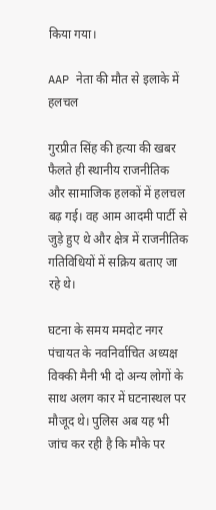किया गया।

AAP नेता की मौत से इलाके में हलचल

गुरप्रीत सिंह की हत्या की खबर फैलते ही स्थानीय राजनीतिक और सामाजिक हलकों में हलचल बढ़ गई। वह आम आदमी पार्टी से जुड़े हुए थे और क्षेत्र में राजनीतिक गतिविधियों में सक्रिय बताए जा रहे थे।

घटना के समय ममदोट नगर पंचायत के नवनिर्वाचित अध्यक्ष विक्की मैनी भी दो अन्य लोगों के साथ अलग कार में घटनास्थल पर मौजूद थे। पुलिस अब यह भी जांच कर रही है कि मौके पर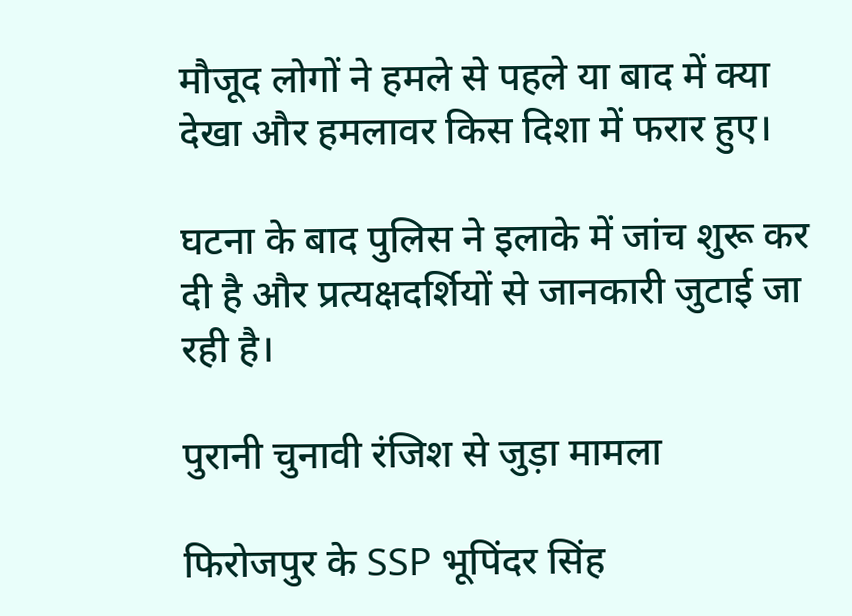मौजूद लोगों ने हमले से पहले या बाद में क्या देखा और हमलावर किस दिशा में फरार हुए।

घटना के बाद पुलिस ने इलाके में जांच शुरू कर दी है और प्रत्यक्षदर्शियों से जानकारी जुटाई जा रही है।

पुरानी चुनावी रंजिश से जुड़ा मामला

फिरोजपुर के SSP भूपिंदर सिंह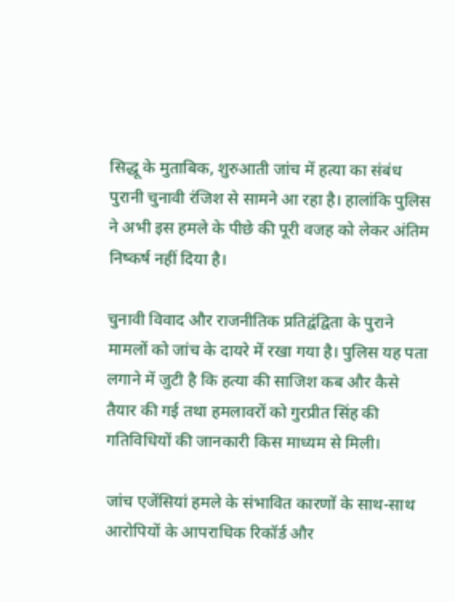सिद्धू के मुताबिक, शुरुआती जांच में हत्या का संबंध पुरानी चुनावी रंजिश से सामने आ रहा है। हालांकि पुलिस ने अभी इस हमले के पीछे की पूरी वजह को लेकर अंतिम निष्कर्ष नहीं दिया है।

चुनावी विवाद और राजनीतिक प्रतिद्वंद्विता के पुराने मामलों को जांच के दायरे में रखा गया है। पुलिस यह पता लगाने में जुटी है कि हत्या की साजिश कब और कैसे तैयार की गई तथा हमलावरों को गुरप्रीत सिंह की गतिविधियों की जानकारी किस माध्यम से मिली।

जांच एजेंसियां हमले के संभावित कारणों के साथ-साथ आरोपियों के आपराधिक रिकॉर्ड और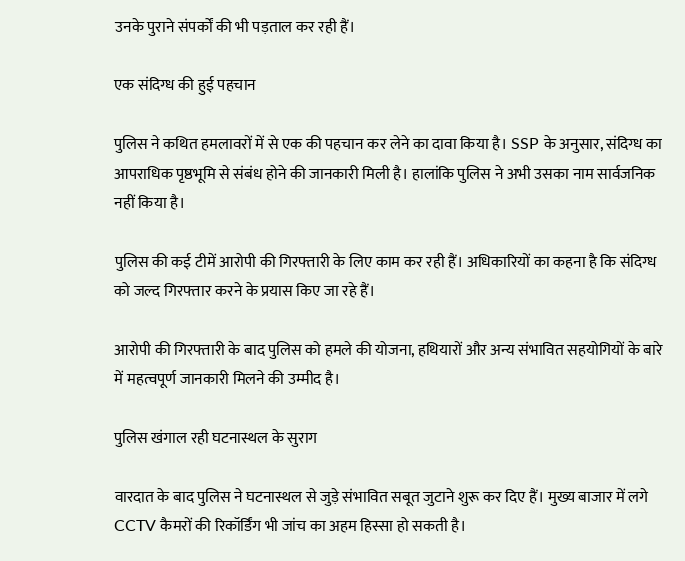उनके पुराने संपर्कों की भी पड़ताल कर रही हैं।

एक संदिग्ध की हुई पहचान

पुलिस ने कथित हमलावरों में से एक की पहचान कर लेने का दावा किया है। SSP के अनुसार, संदिग्ध का आपराधिक पृष्ठभूमि से संबंध होने की जानकारी मिली है। हालांकि पुलिस ने अभी उसका नाम सार्वजनिक नहीं किया है।

पुलिस की कई टीमें आरोपी की गिरफ्तारी के लिए काम कर रही हैं। अधिकारियों का कहना है कि संदिग्ध को जल्द गिरफ्तार करने के प्रयास किए जा रहे हैं।

आरोपी की गिरफ्तारी के बाद पुलिस को हमले की योजना, हथियारों और अन्य संभावित सहयोगियों के बारे में महत्वपूर्ण जानकारी मिलने की उम्मीद है।

पुलिस खंगाल रही घटनास्थल के सुराग

वारदात के बाद पुलिस ने घटनास्थल से जुड़े संभावित सबूत जुटाने शुरू कर दिए हैं। मुख्य बाजार में लगे CCTV कैमरों की रिकॉर्डिंग भी जांच का अहम हिस्सा हो सकती है।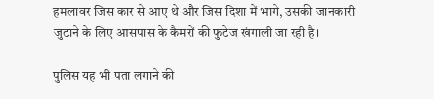हमलावर जिस कार से आए थे और जिस दिशा में भागे, उसकी जानकारी जुटाने के लिए आसपास के कैमरों की फुटेज खंगाली जा रही है।

पुलिस यह भी पता लगाने की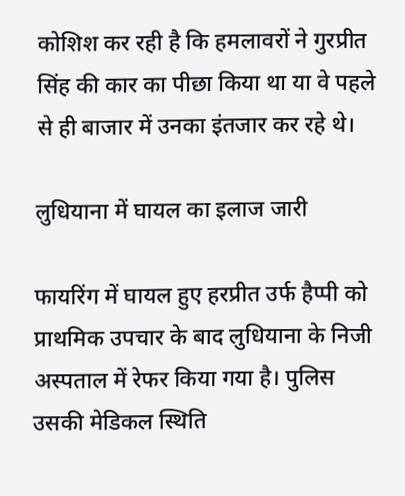कोशिश कर रही है कि हमलावरों ने गुरप्रीत सिंह की कार का पीछा किया था या वे पहले से ही बाजार में उनका इंतजार कर रहे थे।

लुधियाना में घायल का इलाज जारी

फायरिंग में घायल हुए हरप्रीत उर्फ हैप्पी को प्राथमिक उपचार के बाद लुधियाना के निजी अस्पताल में रेफर किया गया है। पुलिस उसकी मेडिकल स्थिति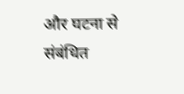और घटना से संबंधित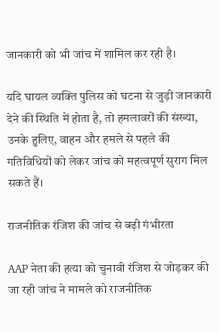जानकारी को भी जांच में शामिल कर रही है।

यदि घायल व्यक्ति पुलिस को घटना से जुड़ी जानकारी देने की स्थिति में होता है, तो हमलावरों की संख्या, उनके हुलिए, वाहन और हमले से पहले की गतिविधियों को लेकर जांच को महत्वपूर्ण सुराग मिल सकते हैं।

राजनीतिक रंजिश की जांच से बढ़ी गंभीरता

AAP नेता की हत्या को चुनावी रंजिश से जोड़कर की जा रही जांच ने मामले को राजनीतिक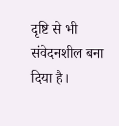दृष्टि से भी संवेदनशील बना दिया है।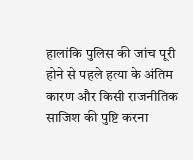हालांकि पुलिस की जांच पूरी होने से पहले हत्या के अंतिम कारण और किसी राजनीतिक साजिश की पुष्टि करना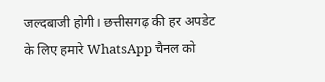जल्दबाजी होगी। छत्तीसगढ़ की हर अपडेट के लिए हमारे WhatsApp चैनल को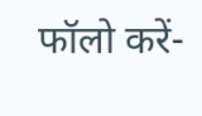फॉलो करें-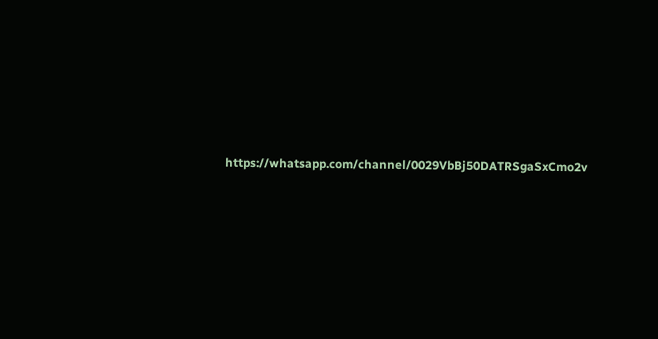https://whatsapp.com/channel/0029VbBj50DATRSgaSxCmo2v